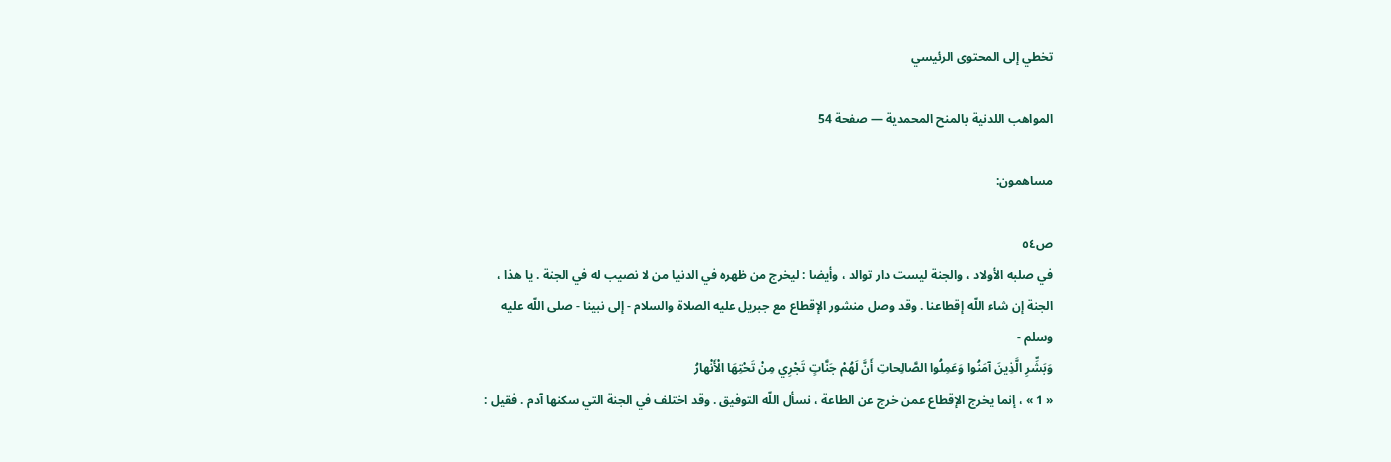تخطي إلى المحتوى الرئيسي

المواهب اللدنية بالمنح المحمدية — صفحة 54

مساهمون:

ص٥٤
في صلبه الأولاد ، والجنة ليست دار توالد ، وأيضا : ليخرج من ظهره في الدنيا من لا نصيب له في الجنة . يا هذا ، الجنة إن شاء اللّه إقطاعنا . وقد وصل منشور الإقطاع مع جبريل عليه الصلاة والسلام - إلى نبينا - صلى اللّه عليه وسلم -
وَبَشِّرِ الَّذِينَ آمَنُوا وَعَمِلُوا الصَّالِحاتِ أَنَّ لَهُمْ جَنَّاتٍ تَجْرِي مِنْ تَحْتِهَا الْأَنْهارُ
« 1 » ، إنما يخرج الإقطاع عمن خرج عن الطاعة ، نسأل اللّه التوفيق . وقد اختلف في الجنة التي سكنها آدم . فقيل :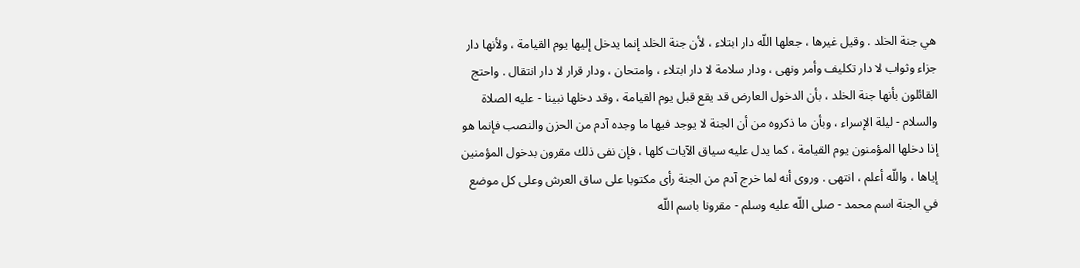هي جنة الخلد . وقيل غيرها ، جعلها اللّه دار ابتلاء ، لأن جنة الخلد إنما يدخل إليها يوم القيامة ، ولأنها دار جزاء وثواب لا دار تكليف وأمر ونهى ، ودار سلامة لا دار ابتلاء ، وامتحان ، ودار قرار لا دار انتقال . واحتج القائلون بأنها جنة الخلد ، بأن الدخول العارض قد يقع قبل يوم القيامة ، وقد دخلها نبينا - عليه الصلاة والسلام - ليلة الإسراء ، وبأن ما ذكروه من أن الجنة لا يوجد فيها ما وجده آدم من الحزن والنصب فإنما هو إذا دخلها المؤمنون يوم القيامة ، كما يدل عليه سياق الآيات كلها ، فإن نفى ذلك مقرون بدخول المؤمنين إياها ، واللّه أعلم ، انتهى . وروى أنه لما خرج آدم من الجنة رأى مكتوبا على ساق العرش وعلى كل موضع في الجنة اسم محمد - صلى اللّه عليه وسلم - مقرونا باسم اللّه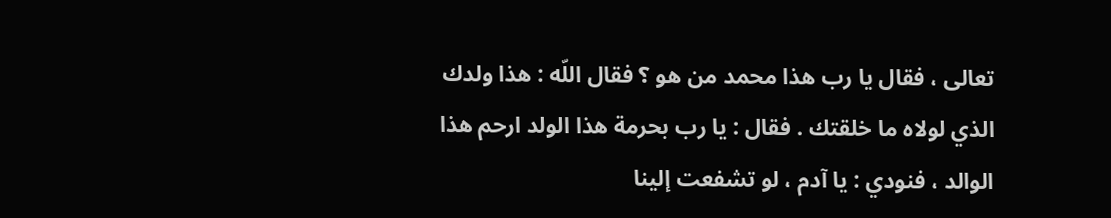تعالى ، فقال يا رب هذا محمد من هو ؟ فقال اللّه : هذا ولدك الذي لولاه ما خلقتك . فقال : يا رب بحرمة هذا الولد ارحم هذا الوالد ، فنودي : يا آدم ، لو تشفعت إلينا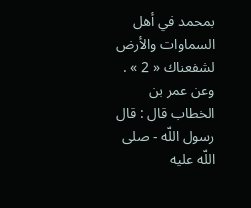بمحمد في أهل السماوات والأرض لشفعناك « 2 » . وعن عمر بن الخطاب قال : قال رسول اللّه - صلى اللّه عليه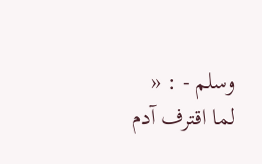وسلم - : « لما اقترف آدم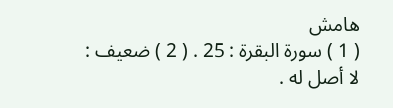هامش
( 1 ) سورة البقرة : 25 . ( 2 ) ضعيف : لا أصل له .